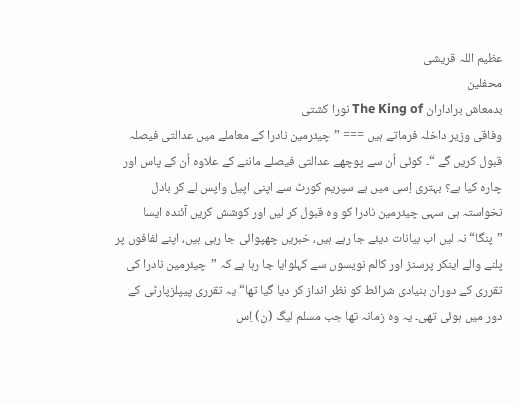عظیم اللہ قریشی
محفلین
بدمعاش براداران The King of نورا کشتی
وفاقی وزیر داخلہ فرماتے ہیں === ”چیئرمین نادرا کے معاملے میں عدالتی فیصلہ قبول کریں گے “۔ کوئی اُن سے پوچھے عدالتی فیصلے ماننے کے علاوہ اُن کے پاس اور چارہ کیا ہے؟ بہتری اِسی میں ہے سپریم کورٹ سے اپنی اپیل واپس لے کر بادل نخواستہ ہی سہی چیئرمین نادرا کو وہ قبول کر لیں اور کوشش کریں آئندہ ایسا ”پنگا“ نہ لیں اب بیانات دیئے جا رہے ہیں، خبریں چھپوائی جا رہی ہیں، اپنے لفافوں پر پلنے والے اینکر پرسنز اور کالم نویسوں سے کہلوایا جا رہا ہے کہ ”چیئرمین نادرا کی تقرری کے دوران بنیادی شرائط کو نظر انداز کر دیا گیا تھا“ یہ تقرری پیپلزپارٹی کے دور میں ہوئی تھی۔ یہ وہ زمانہ تھا جب مسلم لیگ (ن) اِس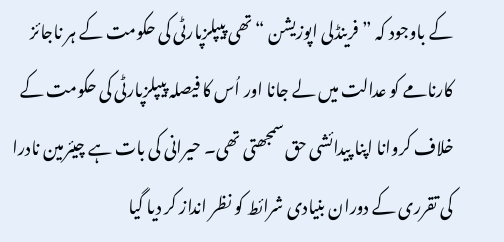کے باوجود کہ ”فرینڈلی اپوزیشن “ تھی پیپلزپارٹی کی حکومت کے ہر ناجائز کارنامے کو عدالت میں لے جانا اور اُس کا فیصلہ پیپلزپارٹی کی حکومت کے خلاف کروانا اپنا پیدائشی حق سمجھتی تھی۔ حیرانی کی بات ہے چیئرمین نادرا کی تقرری کے دوران بنیادی شرائط کو نظر انداز کر دیا گیا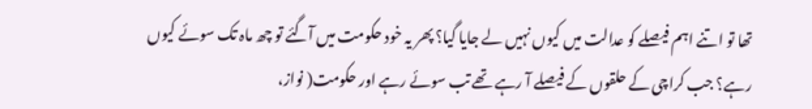تھا تو اتنے اہم فیصلے کو عدالت میں کیوں نہیں لے جایا گیا؟ پھر یہ خود حکومت میں آگئے تو چھ ماہ تک سوئے کیوں رہے؟ جب کراچی کے حلقوں کے فیصلے آ رہے تھے تب سوئے رہے اور حکومت( نواز،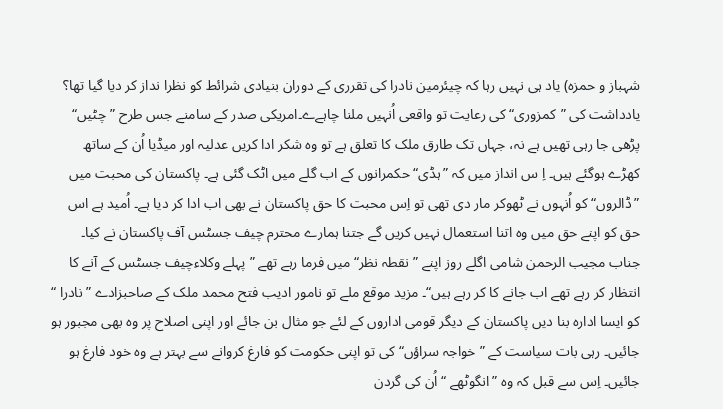شہباز و حمزہ) یاد ہی نہیں رہا کہ چیئرمین نادرا کی تقرری کے دوران بنیادی شرائط کو نظرا نداز کر دیا گیا تھا؟ یادداشت کی ”کمزوری“ کی رعایت تو واقعی اُنہیں ملنا چاہےے۔امریکی صدر کے سامنے جس طرح ”چٹیں“ پڑھی جا رہی تھیں ہے نہ، جہاں تک طارق ملک کا تعلق ہے تو وہ شکر ادا کریں عدلیہ اور میڈیا اُن کے ساتھ کھڑے ہوگئے ہیں۔ اِ س انداز میں کہ ”ہڈی“ حکمرانوں کے اب گلے میں اٹک گئی ہے۔ پاکستان کی محبت میں ”ڈالروں“ کو اُنہوں نے ٹھوکر مار دی تھی تو اِس محبت کا حق پاکستان نے بھی اب ادا کر دیا ہے۔ اُمید ہے اس حق کو اپنے حق میں وہ اتنا استعمال نہیں کریں گے جتنا ہمارے محترم چیف جسٹس آف پاکستان نے کیا۔ جناب مجیب الرحمن شامی اگلے روز اپنے ”نقطہ نظر“ میں فرما رہے تھے ”پہلے وکلاءچیف جسٹس کے آنے کا انتظار کر رہے تھے اب جانے کا کر رہے ہیں“۔ مزید موقع ملے تو نامور ادیب فتح محمد ملک کے صاحبزادے ” نادرا “ کو ایسا ادارہ بنا دیں پاکستان کے دیگر قومی اداروں کے لئے جو مثال بن جائے اور اپنی اصلاح پر وہ بھی مجبور ہو جائیں۔ رہی بات سیاست کے ”خواجہ سراؤں“ کی تو اپنی حکومت کو فارغ کروانے سے بہتر ہے وہ خود فارغ ہو جائیں۔ اِس سے قبل کہ وہ ”انگوٹھے “ اُن کی گردن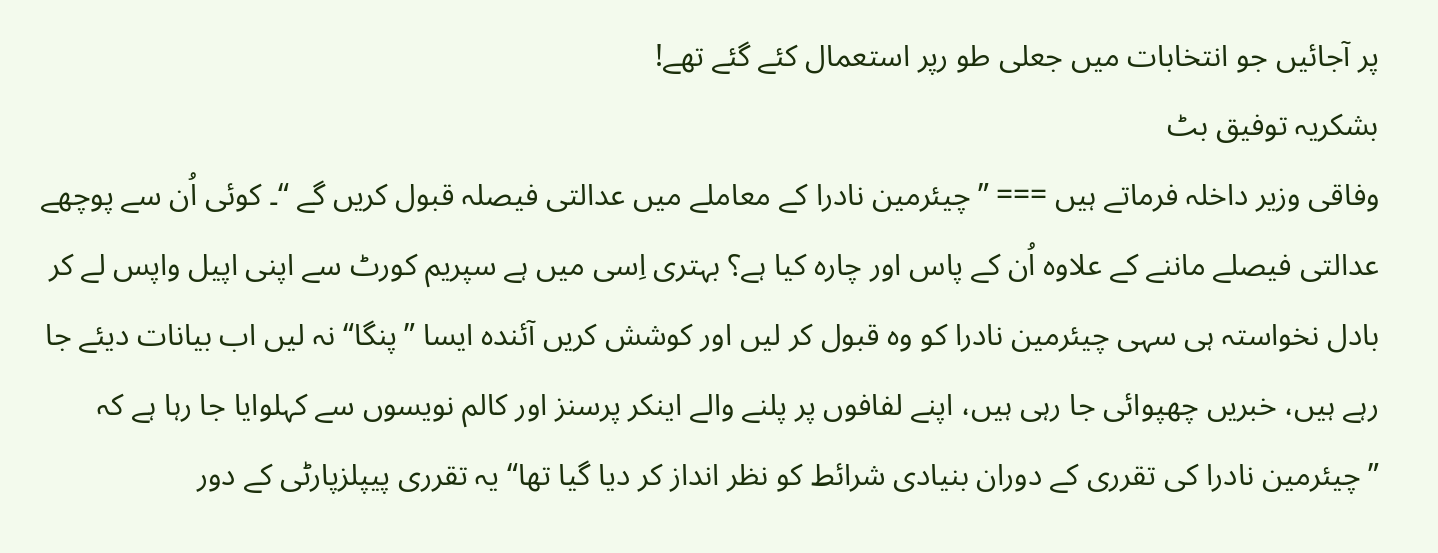پر آجائیں جو انتخابات میں جعلی طو رپر استعمال کئے گئے تھے!
بشکریہ توفیق بٹ
وفاقی وزیر داخلہ فرماتے ہیں === ”چیئرمین نادرا کے معاملے میں عدالتی فیصلہ قبول کریں گے “۔ کوئی اُن سے پوچھے عدالتی فیصلے ماننے کے علاوہ اُن کے پاس اور چارہ کیا ہے؟ بہتری اِسی میں ہے سپریم کورٹ سے اپنی اپیل واپس لے کر بادل نخواستہ ہی سہی چیئرمین نادرا کو وہ قبول کر لیں اور کوشش کریں آئندہ ایسا ”پنگا“ نہ لیں اب بیانات دیئے جا رہے ہیں، خبریں چھپوائی جا رہی ہیں، اپنے لفافوں پر پلنے والے اینکر پرسنز اور کالم نویسوں سے کہلوایا جا رہا ہے کہ ”چیئرمین نادرا کی تقرری کے دوران بنیادی شرائط کو نظر انداز کر دیا گیا تھا“ یہ تقرری پیپلزپارٹی کے دور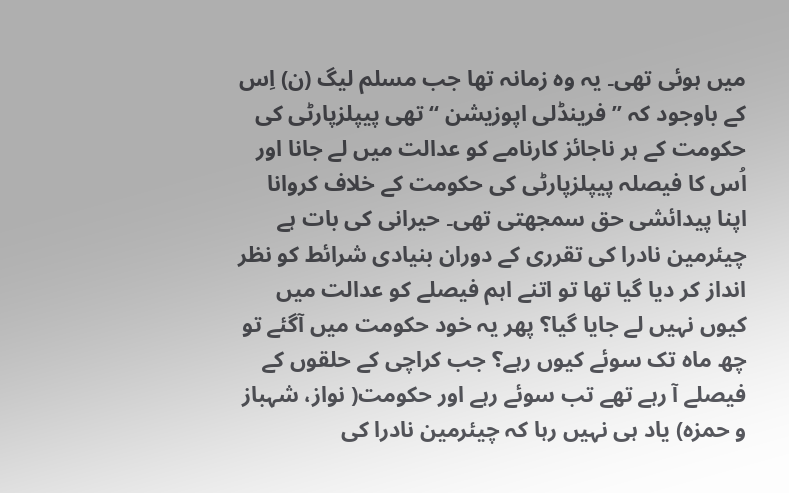میں ہوئی تھی۔ یہ وہ زمانہ تھا جب مسلم لیگ (ن) اِس کے باوجود کہ ”فرینڈلی اپوزیشن “ تھی پیپلزپارٹی کی حکومت کے ہر ناجائز کارنامے کو عدالت میں لے جانا اور اُس کا فیصلہ پیپلزپارٹی کی حکومت کے خلاف کروانا اپنا پیدائشی حق سمجھتی تھی۔ حیرانی کی بات ہے چیئرمین نادرا کی تقرری کے دوران بنیادی شرائط کو نظر انداز کر دیا گیا تھا تو اتنے اہم فیصلے کو عدالت میں کیوں نہیں لے جایا گیا؟ پھر یہ خود حکومت میں آگئے تو چھ ماہ تک سوئے کیوں رہے؟ جب کراچی کے حلقوں کے فیصلے آ رہے تھے تب سوئے رہے اور حکومت( نواز، شہباز و حمزہ) یاد ہی نہیں رہا کہ چیئرمین نادرا کی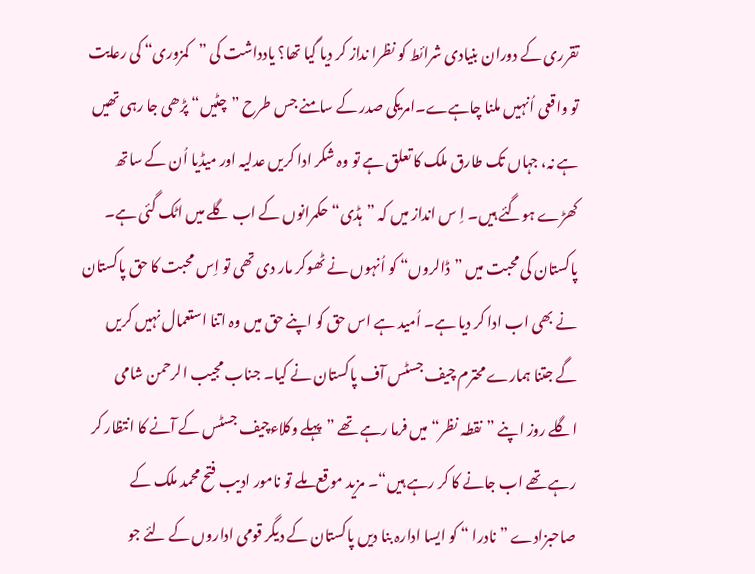تقرری کے دوران بنیادی شرائط کو نظرا نداز کر دیا گیا تھا؟ یادداشت کی ”کمزوری“ کی رعایت تو واقعی اُنہیں ملنا چاہےے۔امریکی صدر کے سامنے جس طرح ”چٹیں“ پڑھی جا رہی تھیں ہے نہ، جہاں تک طارق ملک کا تعلق ہے تو وہ شکر ادا کریں عدلیہ اور میڈیا اُن کے ساتھ کھڑے ہوگئے ہیں۔ اِ س انداز میں کہ ”ہڈی“ حکمرانوں کے اب گلے میں اٹک گئی ہے۔ پاکستان کی محبت میں ”ڈالروں“ کو اُنہوں نے ٹھوکر مار دی تھی تو اِس محبت کا حق پاکستان نے بھی اب ادا کر دیا ہے۔ اُمید ہے اس حق کو اپنے حق میں وہ اتنا استعمال نہیں کریں گے جتنا ہمارے محترم چیف جسٹس آف پاکستان نے کیا۔ جناب مجیب الرحمن شامی اگلے روز اپنے ”نقطہ نظر“ میں فرما رہے تھے ”پہلے وکلاءچیف جسٹس کے آنے کا انتظار کر رہے تھے اب جانے کا کر رہے ہیں“۔ مزید موقع ملے تو نامور ادیب فتح محمد ملک کے صاحبزادے ” نادرا “ کو ایسا ادارہ بنا دیں پاکستان کے دیگر قومی اداروں کے لئے جو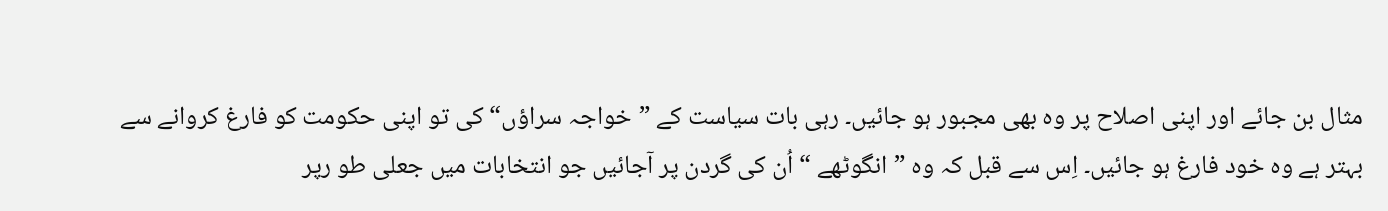مثال بن جائے اور اپنی اصلاح پر وہ بھی مجبور ہو جائیں۔ رہی بات سیاست کے ”خواجہ سراؤں“ کی تو اپنی حکومت کو فارغ کروانے سے بہتر ہے وہ خود فارغ ہو جائیں۔ اِس سے قبل کہ وہ ”انگوٹھے “ اُن کی گردن پر آجائیں جو انتخابات میں جعلی طو رپر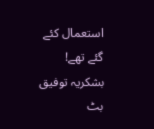استعمال کئے گئے تھے!
بشکریہ توفیق بٹ